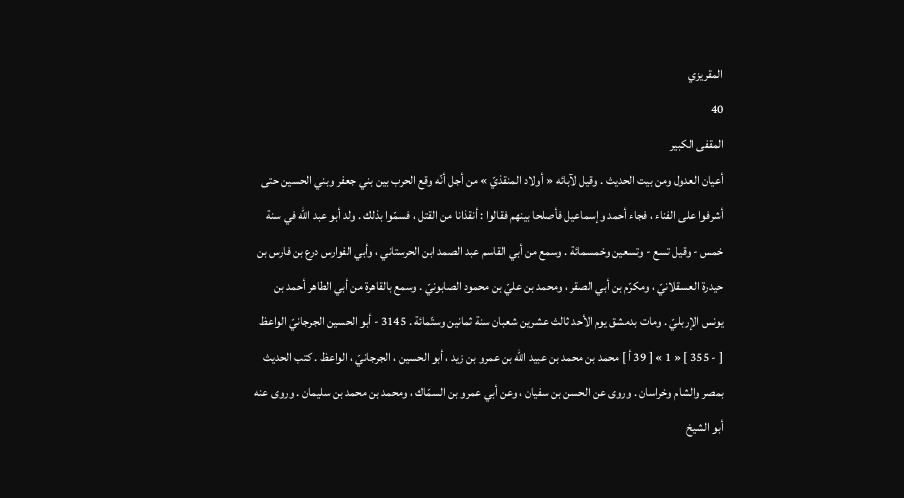المقريزي
40
المقفى الكبير
أعيان العدول ومن بيت الحديث . وقيل لآبائه « أولاد المنقذيّ » من أجل أنّه وقع الحرب بين بني جعفر وبني الحسين حتى أشرفوا على الفناء ، فجاء أحمد وإسماعيل فأصلحا بينهم فقالوا : أنقذانا من القتل ، فسمّوا بذلك . ولد أبو عبد اللّه في سنة خمس - وقيل تسع - وتسعين وخمسمائة . وسمع من أبي القاسم عبد الصمد ابن الحرستاني ، وأبي الفوارس درع بن فارس بن حيدرة العسقلانيّ ، ومكرّم بن أبي الصقر ، ومحمد بن عليّ بن محمود الصابونيّ . وسمع بالقاهرة من أبي الطاهر أحمد بن يونس الإربليّ . ومات بدمشق يوم الأحد ثالث عشرين شعبان سنة ثمانين وستّمائة . 3145 - أبو الحسين الجرجانيّ الواعظ [ - 355 ] « 1 » [ 39 أ ] محمد بن محمد بن عبيد اللّه بن عمرو بن زيد ، أبو الحسين ، الجرجانيّ ، الواعظ . كتب الحديث بمصر والشام وخراسان . وروى عن الحسن بن سفيان ، وعن أبي عمرو بن السمّاك ، ومحمد بن محمد بن سليمان . وروى عنه أبو الشيخ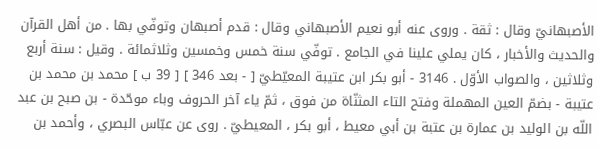الأصبهانيّ وقال : ثقة . وروى عنه أبو نعيم الأصبهاني وقال : قدم أصبهان وتوفّي بها . من أهل القرآن والحديث والأخبار ، كان يملي علينا في الجامع . توفّي سنة خمس وخمسين وثلاثمائة . وقيل : سنة أربع وثلاثين ، والصواب الأوّل . 3146 - أبو بكر ابن عتيبة المعيّطيّ [ - بعد 346 ] [ 39 ب ] محمد بن محمد بن عتيبة - بضمّ العين المهملة وفتح التاء المثنّاة من فوق ، ثمّ ياء آخر الحروف وباء موحّدة - بن صبح بن عبد اللّه بن الوليد بن عمارة بن عتبة بن أبي معيط ، أبو بكر ، المعيطيّ . روى عن عبّاس البصري ، وأحمد بن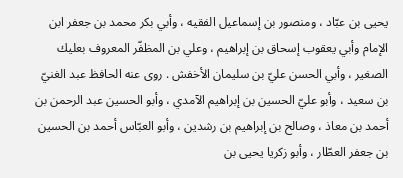يحيى بن عبّاد ، ومنصور بن إسماعيل الفقيه ، وأبي بكر محمد بن جعفر ابن الإمام وأبي يعقوب إسحاق بن إبراهيم ، وعلي بن المظفّر المعروف بعليك الصغير ، وأبي الحسن عليّ بن سليمان الأخفش . روى عنه الحافظ عبد الغنيّ بن سعيد ، وأبو عليّ الحسين بن إبراهيم الآمدي ، وأبو الحسين عبد الرحمن بن أحمد بن معاذ ، وصالح بن إبراهيم بن رشدين ، وأبو العبّاس أحمد بن الحسين بن جعفر العطّار ، وأبو زكريا يحيى بن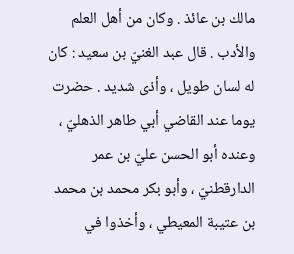مالك بن عائذ . وكان من أهل العلم والأدب . قال عبد الغنيّ بن سعيد : كان له لسان طويل ، وأذى شديد . حضرت يوما عند القاضي أبي طاهر الذهليّ ، وعنده أبو الحسن عليّ بن عمر الدارقطنيّ ، وأبو بكر محمد بن محمد بن عتيبة المعيطي ، وأخذوا في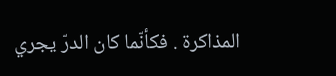المذاكرة . فكأنّما كان الدرّ يجري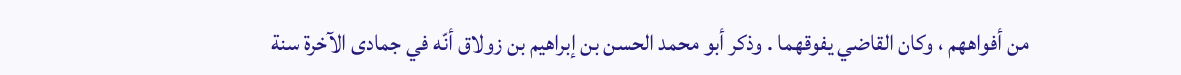من أفواههم ، وكان القاضي يفوقهما . وذكر أبو محمد الحسن بن إبراهيم بن زولاق أنّه في جمادى الآخرة سنة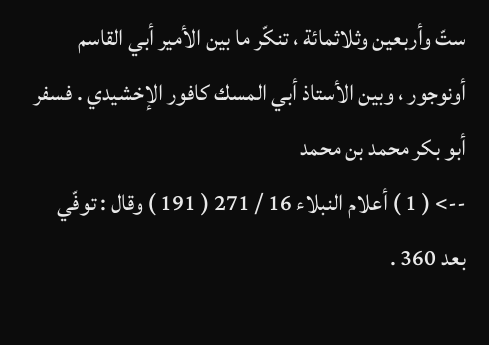ستّ وأربعين وثلاثمائة ، تنكّر ما بين الأمير أبي القاسم أونوجور ، وبين الأستاذ أبي المسك كافور الإخشيدي . فسفر أبو بكر محمد بن محمد
--> ( 1 ) أعلام النبلاء 16 / 271 ( 191 ) وقال : توفّي بعد 360 .